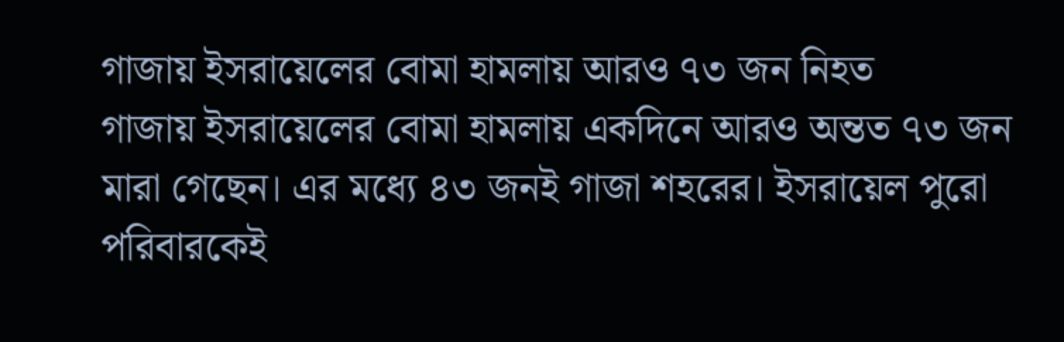গাজায় ইসরায়েলের বোমা হামলায় আরও ৭৩ জন নিহত
গাজায় ইসরায়েলের বোমা হামলায় একদিনে আরও অন্তত ৭৩ জন মারা গেছেন। এর মধ্যে ৪৩ জনই গাজা শহরের। ইসরায়েল পুরো পরিবারকেই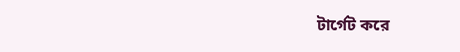টার্গেট করে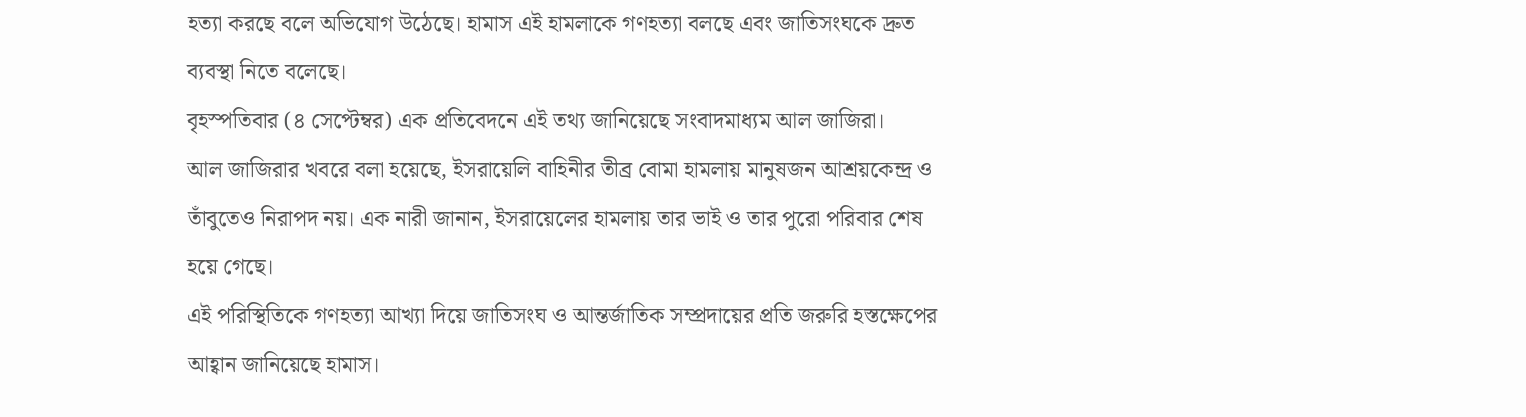হত্যা করছে বলে অভিযোগ উঠেছে। হামাস এই হামলাকে গণহত্যা বলছে এবং জাতিসংঘকে দ্রুত ব্যবস্থা নিতে বলেছে।
বৃহস্পতিবার (৪ সেপ্টেম্বর) এক প্রতিবেদনে এই তথ্য জানিয়েছে সংবাদমাধ্যম আল জাজিরা।
আল জাজিরার খবরে বলা হয়েছে, ইসরায়েলি বাহিনীর তীব্র বোমা হামলায় মানুষজন আশ্রয়কেন্দ্র ও তাঁবুতেও নিরাপদ নয়। এক নারী জানান, ইসরায়েলের হামলায় তার ভাই ও তার পুরো পরিবার শেষ হয়ে গেছে।
এই পরিস্থিতিকে গণহত্যা আখ্যা দিয়ে জাতিসংঘ ও আন্তর্জাতিক সম্প্রদায়ের প্রতি জরুরি হস্তক্ষেপের আহ্বান জানিয়েছে হামাস।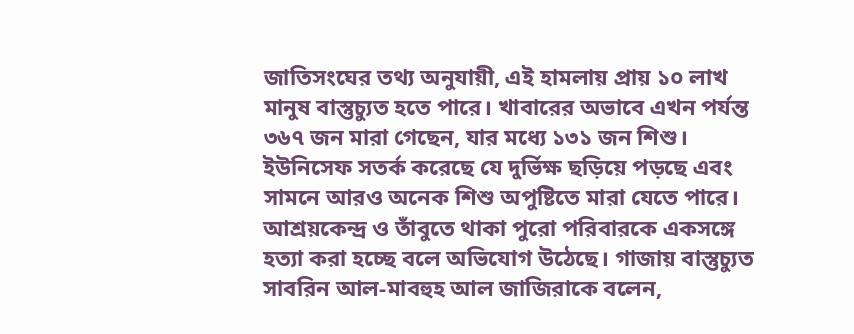জাতিসংঘের তথ্য অনুযায়ী, এই হামলায় প্রায় ১০ লাখ মানুষ বাস্তুচ্যুত হতে পারে। খাবারের অভাবে এখন পর্যন্ত ৩৬৭ জন মারা গেছেন, যার মধ্যে ১৩১ জন শিশু। ইউনিসেফ সতর্ক করেছে যে দুর্ভিক্ষ ছড়িয়ে পড়ছে এবং সামনে আরও অনেক শিশু অপুষ্টিতে মারা যেতে পারে।
আশ্রয়কেন্দ্র ও তাঁবুতে থাকা পুরো পরিবারকে একসঙ্গে হত্যা করা হচ্ছে বলে অভিযোগ উঠেছে। গাজায় বাস্তুচ্যুত সাবরিন আল-মাবহুহ আল জাজিরাকে বলেন,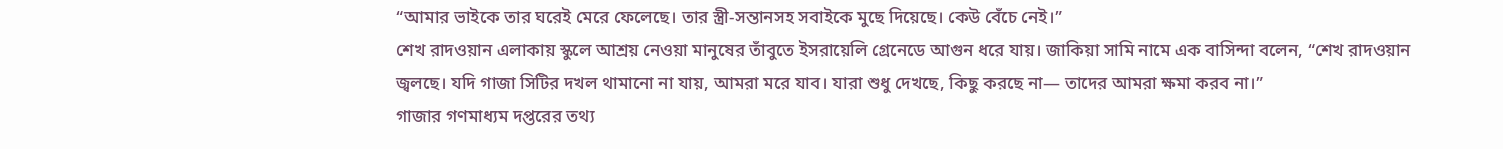“আমার ভাইকে তার ঘরেই মেরে ফেলেছে। তার স্ত্রী-সন্তানসহ সবাইকে মুছে দিয়েছে। কেউ বেঁচে নেই।”
শেখ রাদওয়ান এলাকায় স্কুলে আশ্রয় নেওয়া মানুষের তাঁবুতে ইসরায়েলি গ্রেনেডে আগুন ধরে যায়। জাকিয়া সামি নামে এক বাসিন্দা বলেন, “শেখ রাদওয়ান জ্বলছে। যদি গাজা সিটির দখল থামানো না যায়, আমরা মরে যাব। যারা শুধু দেখছে, কিছু করছে না— তাদের আমরা ক্ষমা করব না।”
গাজার গণমাধ্যম দপ্তরের তথ্য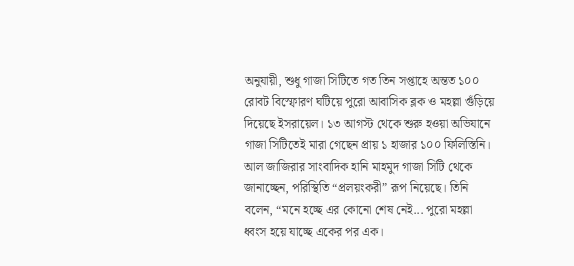অনুযায়ী, শুধু গাজা সিটিতে গত তিন সপ্তাহে অন্তত ১০০ রোবট বিস্ফোরণ ঘটিয়ে পুরো আবাসিক ব্লক ও মহল্লা গুঁড়িয়ে দিয়েছে ইসরায়েল। ১৩ আগস্ট থেকে শুরু হওয়া অভিযানে গাজা সিটিতেই মারা গেছেন প্রায় ১ হাজার ১০০ ফিলিস্তিনি।
আল জাজিরার সাংবাদিক হানি মাহমুদ গাজা সিটি থেকে জানাচ্ছেন, পরিস্থিতি “প্রলয়ংকরী” রূপ নিয়েছে। তিনি বলেন, “মনে হচ্ছে এর কোনো শেষ নেই... পুরো মহল্লা ধ্বংস হয়ে যাচ্ছে একের পর এক।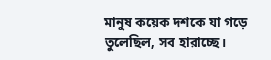মানুষ কয়েক দশকে যা গড়ে তুলেছিল, সব হারাচ্ছে।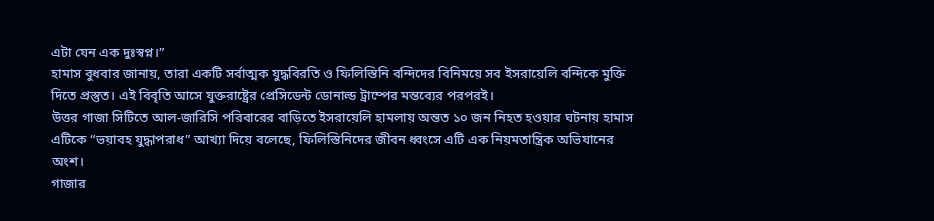এটা যেন এক দুঃস্বপ্ন।”
হামাস বুধবার জানায়, তারা একটি সর্বাত্মক যুদ্ধবিরতি ও ফিলিস্তিনি বন্দিদের বিনিময়ে সব ইসরায়েলি বন্দিকে মুক্তি দিতে প্রস্তুত। এই বিবৃতি আসে যুক্তরাষ্ট্রের প্রেসিডেন্ট ডোনাল্ড ট্রাম্পের মন্তব্যের পরপরই।
উত্তর গাজা সিটিতে আল-জারিসি পরিবারের বাড়িতে ইসরায়েলি হামলায় অন্তত ১০ জন নিহত হওয়ার ঘটনায় হামাস এটিকে “ভয়াবহ যুদ্ধাপরাধ” আখ্যা দিয়ে বলেছে, ফিলিস্তিনিদের জীবন ধ্বংসে এটি এক নিয়মতান্ত্রিক অভিযানের অংশ।
গাজার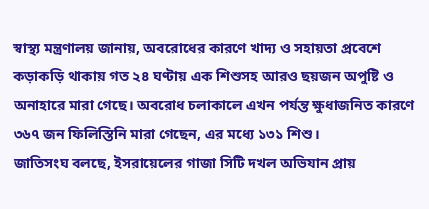স্বাস্থ্য মন্ত্রণালয় জানায়, অবরোধের কারণে খাদ্য ও সহায়তা প্রবেশে কড়াকড়ি থাকায় গত ২৪ ঘণ্টায় এক শিশুসহ আরও ছয়জন অপুষ্টি ও অনাহারে মারা গেছে। অবরোধ চলাকালে এখন পর্যন্ত ক্ষুধাজনিত কারণে ৩৬৭ জন ফিলিস্তিনি মারা গেছেন, এর মধ্যে ১৩১ শিশু।
জাতিসংঘ বলছে, ইসরায়েলের গাজা সিটি দখল অভিযান প্রায়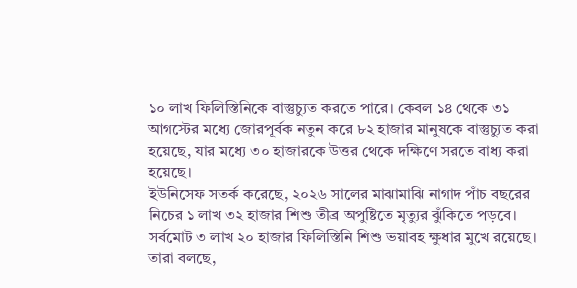১০ লাখ ফিলিস্তিনিকে বাস্তুচ্যুত করতে পারে। কেবল ১৪ থেকে ৩১ আগস্টের মধ্যে জোরপূর্বক নতুন করে ৮২ হাজার মানুষকে বাস্তুচ্যুত করা হয়েছে, যার মধ্যে ৩০ হাজারকে উত্তর থেকে দক্ষিণে সরতে বাধ্য করা হয়েছে।
ইউনিসেফ সতর্ক করেছে, ২০২৬ সালের মাঝামাঝি নাগাদ পাঁচ বছরের নিচের ১ লাখ ৩২ হাজার শিশু তীব্র অপুষ্টিতে মৃত্যুর ঝুঁকিতে পড়বে। সর্বমোট ৩ লাখ ২০ হাজার ফিলিস্তিনি শিশু ভয়াবহ ক্ষুধার মুখে রয়েছে। তারা বলছে,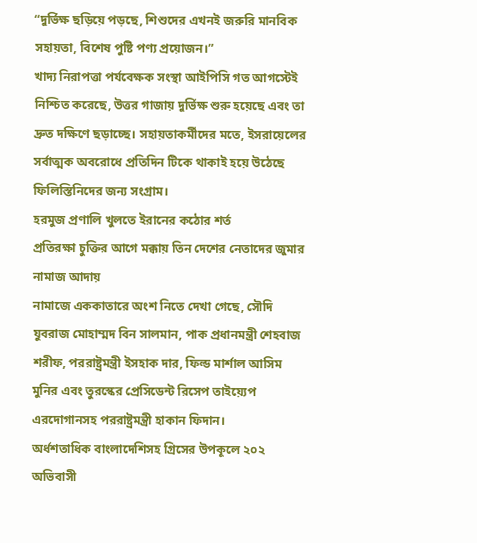“দুর্ভিক্ষ ছড়িয়ে পড়ছে, শিশুদের এখনই জরুরি মানবিক সহায়তা, বিশেষ পুষ্টি পণ্য প্রয়োজন।”
খাদ্য নিরাপত্তা পর্যবেক্ষক সংস্থা আইপিসি গত আগস্টেই নিশ্চিত করেছে, উত্তর গাজায় দুর্ভিক্ষ শুরু হয়েছে এবং তা দ্রুত দক্ষিণে ছড়াচ্ছে। সহায়তাকর্মীদের মতে, ইসরায়েলের সর্বাত্মক অবরোধে প্রতিদিন টিকে থাকাই হয়ে উঠেছে ফিলিস্তিনিদের জন্য সংগ্রাম।
হরমুজ প্রণালি খুলতে ইরানের কঠোর শর্ত
প্রতিরক্ষা চুক্তির আগে মক্কায় তিন দেশের নেতাদের জুমার নামাজ আদায়
নামাজে এককাতারে অংশ নিতে দেখা গেছে, সৌদি যুবরাজ মোহাম্মদ বিন সালমান, পাক প্রধানমন্ত্রী শেহবাজ শরীফ, পররাষ্ট্রমন্ত্রী ইসহাক দার, ফিল্ড মার্শাল আসিম মুনির এবং তুরস্কের প্রেসিডেন্ট রিসেপ তাইয়্যেপ এরদোগানসহ পররাষ্ট্রমন্ত্রী হাকান ফিদান।
অর্ধশতাধিক বাংলাদেশিসহ গ্রিসের উপকূলে ২০২ অভিবাসী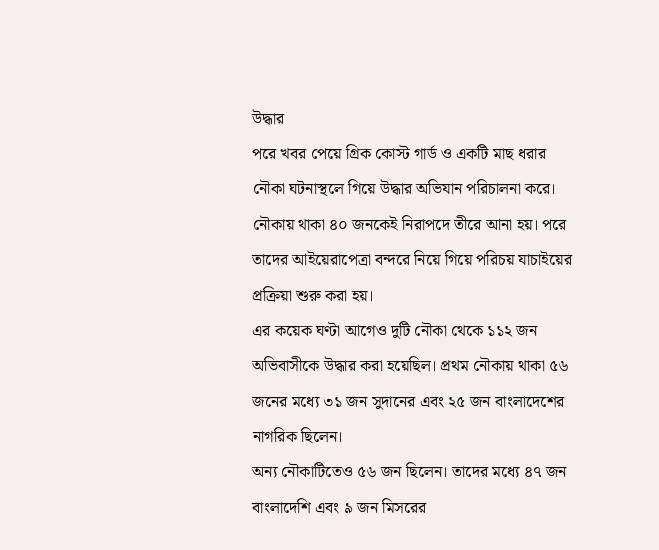উদ্ধার
পরে খবর পেয়ে গ্রিক কোস্ট গার্ড ও একটি মাছ ধরার নৌকা ঘটনাস্থলে গিয়ে উদ্ধার অভিযান পরিচালনা করে। নৌকায় থাকা ৪০ জনকেই নিরাপদে তীরে আনা হয়। পরে তাদের আইয়েরাপেত্রা বন্দরে নিয়ে গিয়ে পরিচয় যাচাইয়ের প্রক্রিয়া শুরু করা হয়।
এর কয়েক ঘণ্টা আগেও দুটি নৌকা থেকে ১১২ জন অভিবাসীকে উদ্ধার করা হয়েছিল। প্রথম নৌকায় থাকা ৫৬ জনের মধ্যে ৩১ জন সুদানের এবং ২৫ জন বাংলাদেশের নাগরিক ছিলেন।
অন্য নৌকাটিতেও ৫৬ জন ছিলেন। তাদের মধ্যে ৪৭ জন বাংলাদেশি এবং ৯ জন মিসরের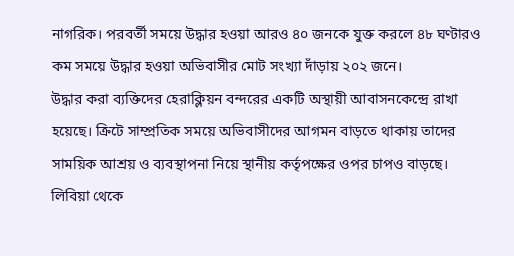নাগরিক। পরবর্তী সময়ে উদ্ধার হওয়া আরও ৪০ জনকে যুক্ত করলে ৪৮ ঘণ্টারও কম সময়ে উদ্ধার হওয়া অভিবাসীর মোট সংখ্যা দাঁড়ায় ২০২ জনে।
উদ্ধার করা ব্যক্তিদের হেরাক্লিয়ন বন্দরের একটি অস্থায়ী আবাসনকেন্দ্রে রাখা হয়েছে। ক্রিটে সাম্প্রতিক সময়ে অভিবাসীদের আগমন বাড়তে থাকায় তাদের সাময়িক আশ্রয় ও ব্যবস্থাপনা নিয়ে স্থানীয় কর্তৃপক্ষের ওপর চাপও বাড়ছে।
লিবিয়া থেকে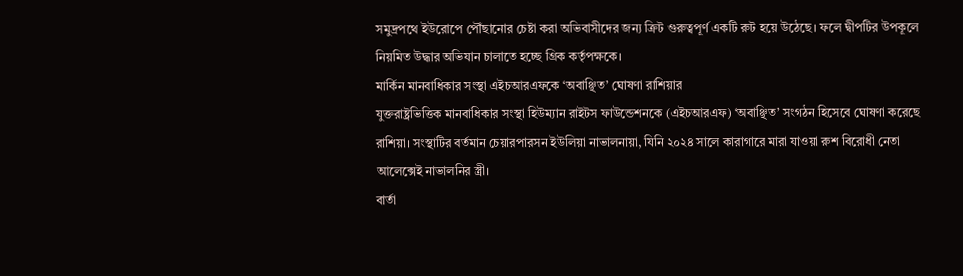সমুদ্রপথে ইউরোপে পৌঁছানোর চেষ্টা করা অভিবাসীদের জন্য ক্রিট গুরুত্বপূর্ণ একটি রুট হয়ে উঠেছে। ফলে দ্বীপটির উপকূলে নিয়মিত উদ্ধার অভিযান চালাতে হচ্ছে গ্রিক কর্তৃপক্ষকে।
মার্কিন মানবাধিকার সংস্থা এইচআরএফকে ‘অবাঞ্ছিত’ ঘোষণা রাশিয়ার
যুক্তরাষ্ট্রভিত্তিক মানবাধিকার সংস্থা হিউম্যান রাইটস ফাউন্ডেশনকে (এইচআরএফ) ‘অবাঞ্ছিত’ সংগঠন হিসেবে ঘোষণা করেছে রাশিয়া। সংস্থাটির বর্তমান চেয়ারপারসন ইউলিয়া নাভালনায়া, যিনি ২০২৪ সালে কারাগারে মারা যাওয়া রুশ বিরোধী নেতা আলেক্সেই নাভালনির স্ত্রী।
বার্তা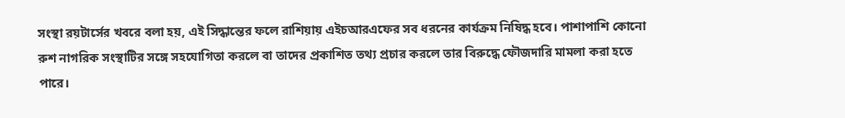সংস্থা রয়টার্সের খবরে বলা হয়, এই সিদ্ধান্তের ফলে রাশিয়ায় এইচআরএফের সব ধরনের কার্যক্রম নিষিদ্ধ হবে। পাশাপাশি কোনো রুশ নাগরিক সংস্থাটির সঙ্গে সহযোগিতা করলে বা তাদের প্রকাশিত তথ্য প্রচার করলে তার বিরুদ্ধে ফৌজদারি মামলা করা হতে পারে।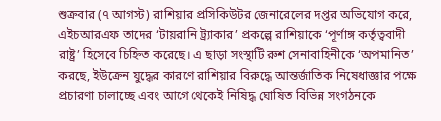শুক্রবার (৭ আগস্ট) রাশিয়ার প্রসিকিউটর জেনারেলের দপ্তর অভিযোগ করে, এইচআরএফ তাদের ‘টায়রানি ট্র্যাকার’ প্রকল্পে রাশিয়াকে ‘পূর্ণাঙ্গ কর্তৃত্ববাদী রাষ্ট্র’ হিসেবে চিহ্নিত করেছে। এ ছাড়া সংস্থাটি রুশ সেনাবাহিনীকে ‘অপমানিত’ করছে, ইউক্রেন যুদ্ধের কারণে রাশিয়ার বিরুদ্ধে আন্তর্জাতিক নিষেধাজ্ঞার পক্ষে প্রচারণা চালাচ্ছে এবং আগে থেকেই নিষিদ্ধ ঘোষিত বিভিন্ন সংগঠনকে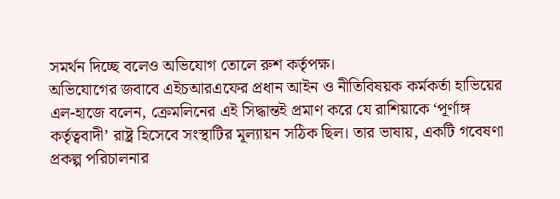সমর্থন দিচ্ছে বলেও অভিযোগ তোলে রুশ কর্তৃপক্ষ।
অভিযোগের জবাবে এইচআরএফের প্রধান আইন ও নীতিবিষয়ক কর্মকর্তা হাভিয়ের এল-হাজে বলেন, ক্রেমলিনের এই সিদ্ধান্তই প্রমাণ করে যে রাশিয়াকে ‘পূর্ণাঙ্গ কর্তৃত্ববাদী’ রাষ্ট্র হিসেবে সংস্থাটির মূল্যায়ন সঠিক ছিল। তার ভাষায়, একটি গবেষণা প্রকল্প পরিচালনার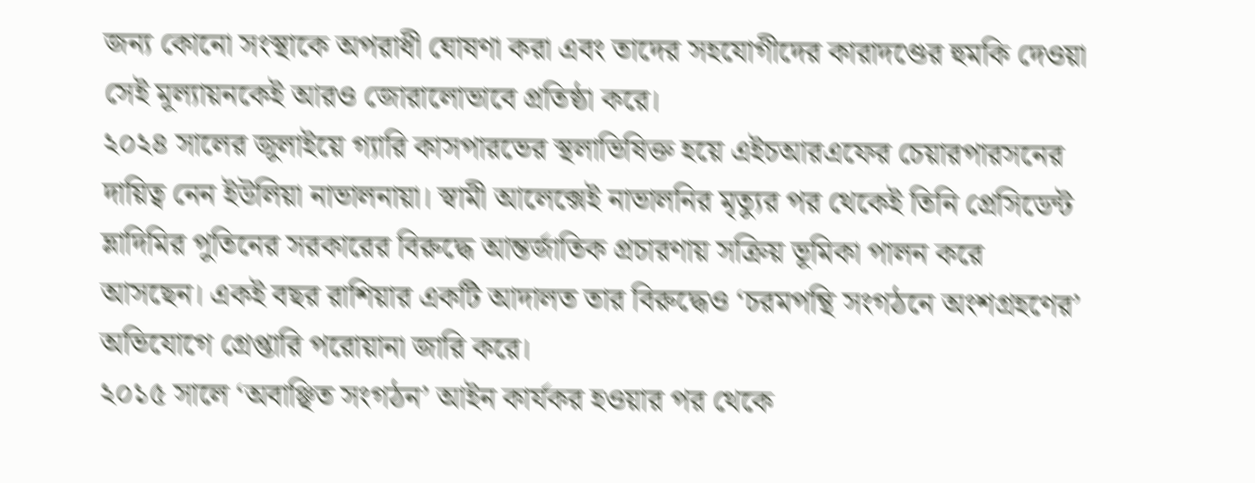জন্য কোনো সংস্থাকে অপরাধী ঘোষণা করা এবং তাদের সহযোগীদের কারাদণ্ডের হুমকি দেওয়া সেই মূল্যায়নকেই আরও জোরালোভাবে প্রতিষ্ঠা করে।
২০২৪ সালের জুলাইয়ে গ্যারি কাসপারভের স্থলাভিষিক্ত হয়ে এইচআরএফের চেয়ারপারসনের দায়িত্ব নেন ইউলিয়া নাভালনায়া। স্বামী আলেক্সেই নাভালনির মৃত্যুর পর থেকেই তিনি প্রেসিডেন্ট ভ্লাদিমির পুতিনের সরকারের বিরুদ্ধে আন্তর্জাতিক প্রচারণায় সক্রিয় ভূমিকা পালন করে আসছেন। একই বছর রাশিয়ার একটি আদালত তার বিরুদ্ধেও ‘চরমপন্থি সংগঠনে অংশগ্রহণের’ অভিযোগে গ্রেপ্তারি পরোয়ানা জারি করে।
২০১৫ সালে ‘অবাঞ্ছিত সংগঠন’ আইন কার্যকর হওয়ার পর থেকে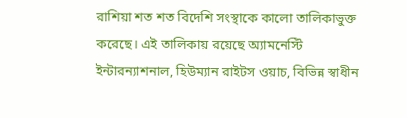রাশিয়া শত শত বিদেশি সংস্থাকে কালো তালিকাভুক্ত করেছে। এই তালিকায় রয়েছে অ্যামনেস্টি ইন্টারন্যাশনাল, হিউম্যান রাইটস ওয়াচ, বিভিন্ন স্বাধীন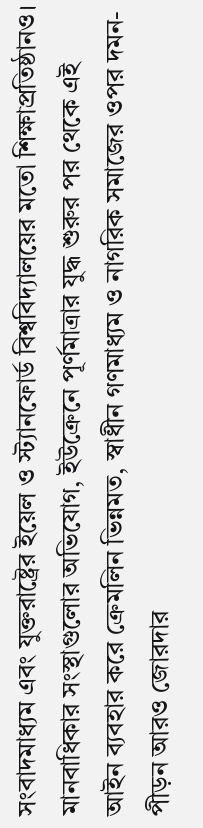সংবাদমাধ্যম এবং যুক্তরাষ্ট্রের ইয়েল ও স্ট্যানফোর্ড বিশ্ববিদ্যালয়ের মতো শিক্ষাপ্রতিষ্ঠানও।
মানবাধিকার সংস্থাগুলোর অভিযোগ, ইউক্রেনে পূর্ণমাত্রার যুদ্ধ শুরুর পর থেকে এই আইন ব্যবহার করে ক্রেমলিন ভিন্নমত, স্বাধীন গণমাধ্যম ও নাগরিক সমাজের ওপর দমন-পীড়ন আরও জোরদার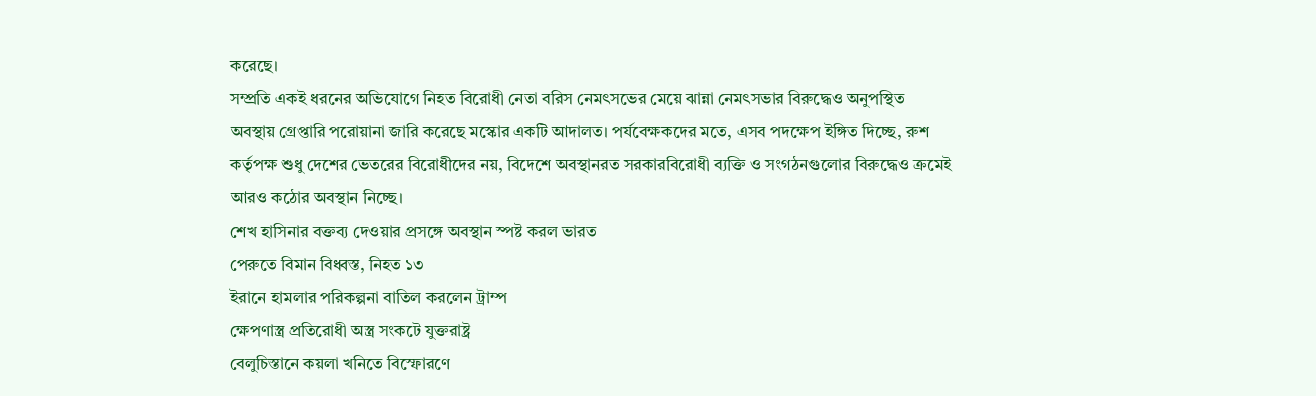করেছে।
সম্প্রতি একই ধরনের অভিযোগে নিহত বিরোধী নেতা বরিস নেমৎসভের মেয়ে ঝান্না নেমৎসভার বিরুদ্ধেও অনুপস্থিত অবস্থায় গ্রেপ্তারি পরোয়ানা জারি করেছে মস্কোর একটি আদালত। পর্যবেক্ষকদের মতে, এসব পদক্ষেপ ইঙ্গিত দিচ্ছে, রুশ কর্তৃপক্ষ শুধু দেশের ভেতরের বিরোধীদের নয়, বিদেশে অবস্থানরত সরকারবিরোধী ব্যক্তি ও সংগঠনগুলোর বিরুদ্ধেও ক্রমেই আরও কঠোর অবস্থান নিচ্ছে।
শেখ হাসিনার বক্তব্য দেওয়ার প্রসঙ্গে অবস্থান স্পষ্ট করল ভারত
পেরুতে বিমান বিধ্বস্ত, নিহত ১৩
ইরানে হামলার পরিকল্পনা বাতিল করলেন ট্রাম্প
ক্ষেপণাস্ত্র প্রতিরোধী অস্ত্র সংকটে যুক্তরাষ্ট্র
বেলুচিস্তানে কয়লা খনিতে বিস্ফোরণে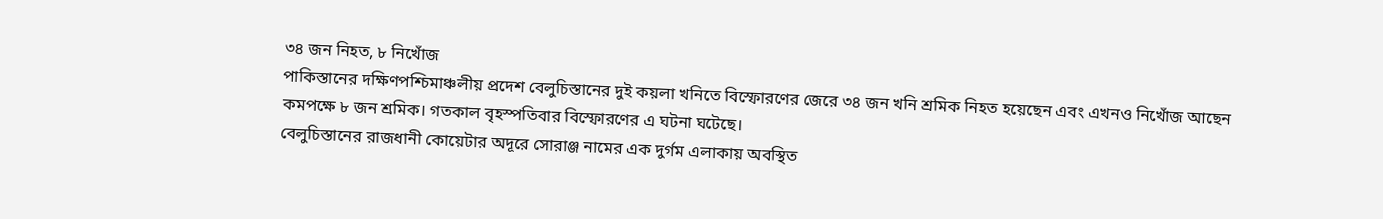৩৪ জন নিহত, ৮ নিখোঁজ
পাকিস্তানের দক্ষিণপশ্চিমাঞ্চলীয় প্রদেশ বেলুচিস্তানের দুই কয়লা খনিতে বিস্ফোরণের জেরে ৩৪ জন খনি শ্রমিক নিহত হয়েছেন এবং এখনও নিখোঁজ আছেন কমপক্ষে ৮ জন শ্রমিক। গতকাল বৃহস্পতিবার বিস্ফোরণের এ ঘটনা ঘটেছে।
বেলুচিস্তানের রাজধানী কোয়েটার অদূরে সোরাঞ্জ নামের এক দুর্গম এলাকায় অবস্থিত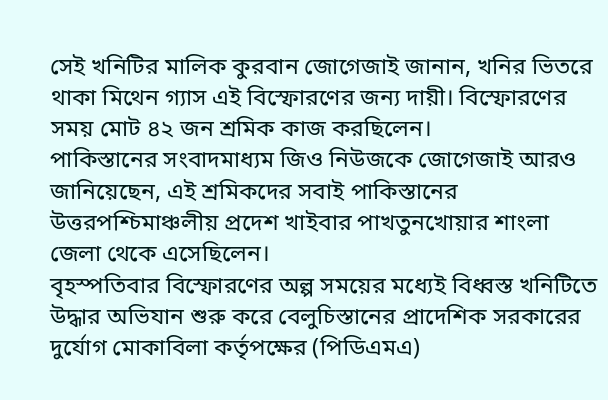সেই খনিটির মালিক কুরবান জোগেজাই জানান, খনির ভিতরে থাকা মিথেন গ্যাস এই বিস্ফোরণের জন্য দায়ী। বিস্ফোরণের সময় মোট ৪২ জন শ্রমিক কাজ করছিলেন।
পাকিস্তানের সংবাদমাধ্যম জিও নিউজকে জোগেজাই আরও জানিয়েছেন, এই শ্রমিকদের সবাই পাকিস্তানের উত্তরপশ্চিমাঞ্চলীয় প্রদেশ খাইবার পাখতুনখোয়ার শাংলা জেলা থেকে এসেছিলেন।
বৃহস্পতিবার বিস্ফোরণের অল্প সময়ের মধ্যেই বিধ্বস্ত খনিটিতে উদ্ধার অভিযান শুরু করে বেলুচিস্তানের প্রাদেশিক সরকারের দুর্যোগ মোকাবিলা কর্তৃপক্ষের (পিডিএমএ)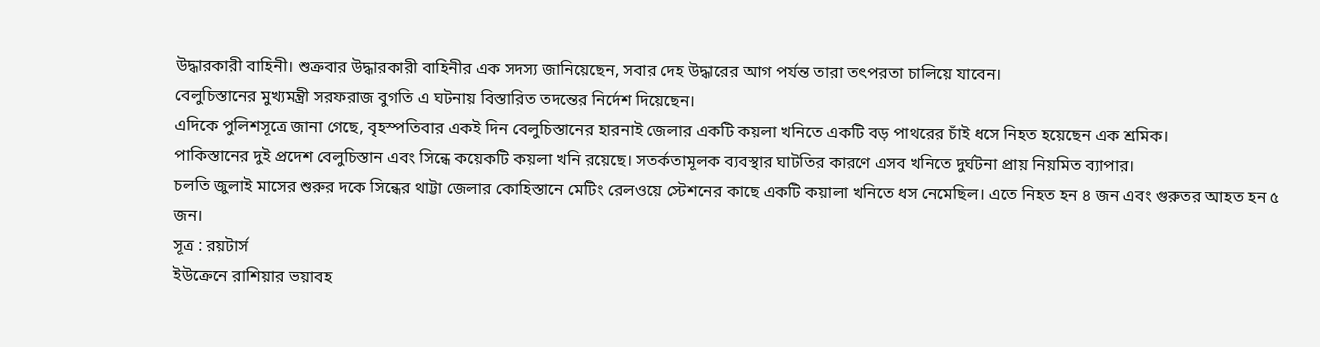উদ্ধারকারী বাহিনী। শুক্রবার উদ্ধারকারী বাহিনীর এক সদস্য জানিয়েছেন, সবার দেহ উদ্ধারের আগ পর্যন্ত তারা তৎপরতা চালিয়ে যাবেন।
বেলুচিস্তানের মুখ্যমন্ত্রী সরফরাজ বুগতি এ ঘটনায় বিস্তারিত তদন্তের নির্দেশ দিয়েছেন।
এদিকে পুলিশসূত্রে জানা গেছে, বৃহস্পতিবার একই দিন বেলুচিস্তানের হারনাই জেলার একটি কয়লা খনিতে একটি বড় পাথরের চাঁই ধসে নিহত হয়েছেন এক শ্রমিক।
পাকিস্তানের দুই প্রদেশ বেলুচিস্তান এবং সিন্ধে কয়েকটি কয়লা খনি রয়েছে। সতর্কতামূলক ব্যবস্থার ঘাটতির কারণে এসব খনিতে দুর্ঘটনা প্রায় নিয়মিত ব্যাপার।
চলতি জুলাই মাসের শুরুর দকে সিন্ধের থাট্টা জেলার কোহিস্তানে মেটিং রেলওয়ে স্টেশনের কাছে একটি কয়ালা খনিতে ধস নেমেছিল। এতে নিহত হন ৪ জন এবং গুরুতর আহত হন ৫ জন।
সূত্র : রয়টার্স
ইউক্রেনে রাশিয়ার ভয়াবহ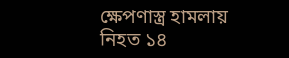ক্ষেপণাস্ত্র হামলায় নিহত ১৪